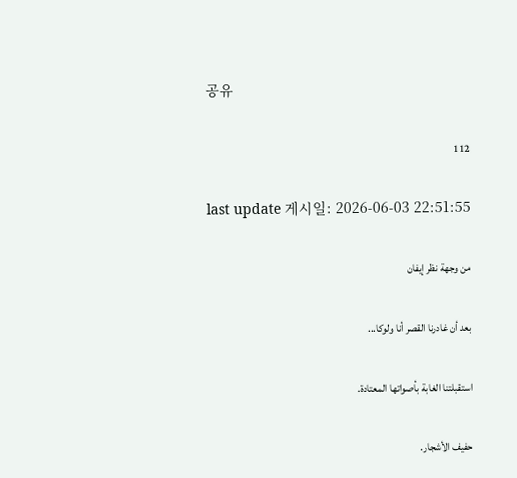공유

112

last update 게시일: 2026-06-03 22:51:55

من وجهة نظر إيفان

بعد أن غادرنا القصر أنا ولوكا...

استقبلتنا الغابة بأصواتها المعتادة.

حفيف الأشجار.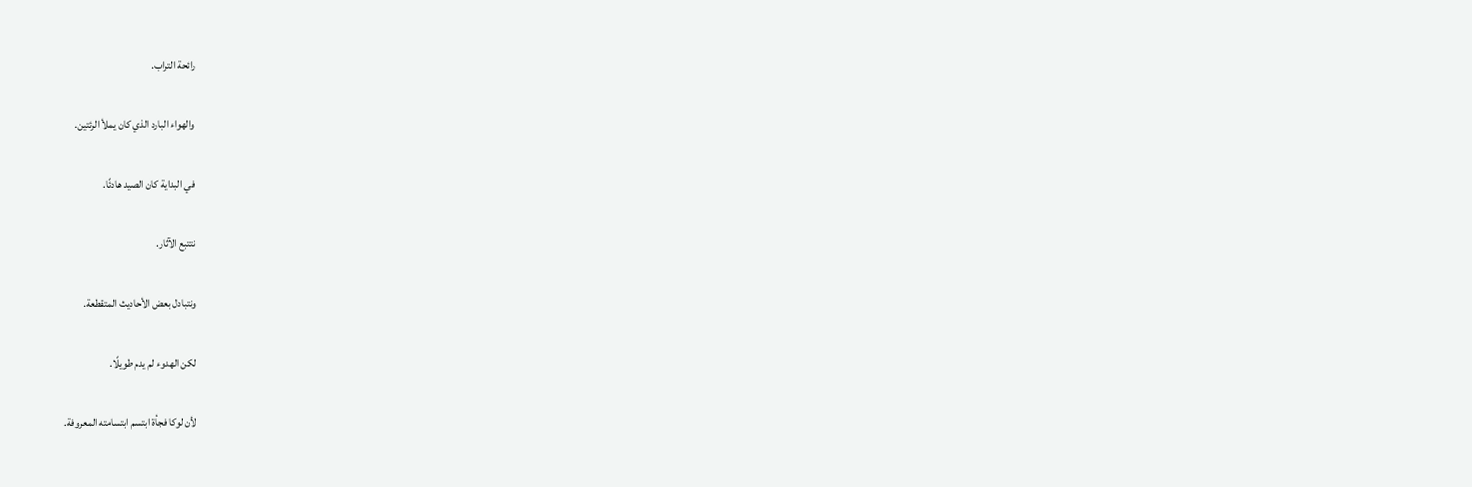رائحة التراب.

والهواء البارد الذي كان يملأ الرئتين.

في البداية كان الصيد هادئًا.

نتتبع الآثار.

ونتبادل بعض الأحاديث المتقطعة.

لكن الهدوء لم يدم طويلًا.

لأن لوكا فجأة ابتسم ابتسامته المعروفة.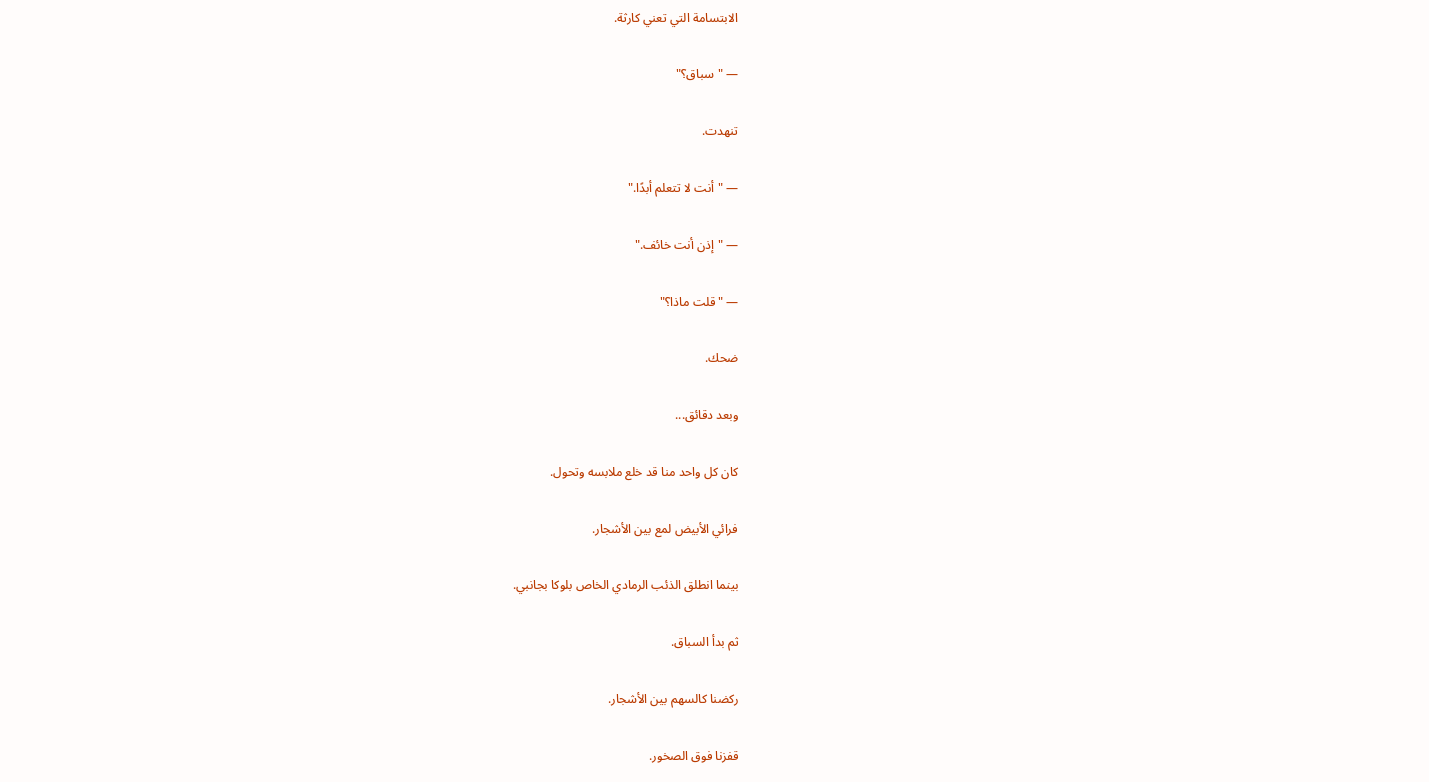الابتسامة التي تعني كارثة.

— "سباق؟"

تنهدت.

— "أنت لا تتعلم أبدًا."

— "إذن أنت خائف."

— "قلت ماذا؟"

ضحك.

وبعد دقائق...

كان كل واحد منا قد خلع ملابسه وتحول.

فرائي الأبيض لمع بين الأشجار.

بينما انطلق الذئب الرمادي الخاص بلوكا بجانبي.

ثم بدأ السباق.

ركضنا كالسهم بين الأشجار.

قفزنا فوق الصخور.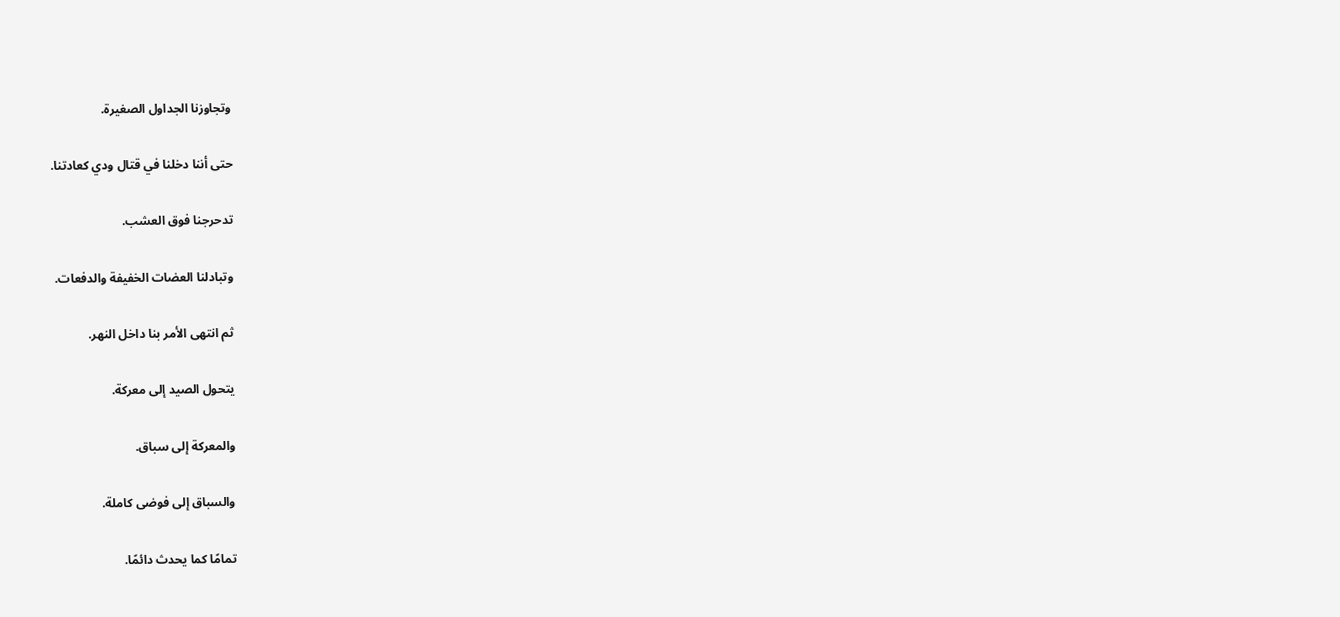وتجاوزنا الجداول الصغيرة.

حتى أننا دخلنا في قتال ودي كعادتنا.

تدحرجنا فوق العشب.

وتبادلنا العضات الخفيفة والدفعات.

ثم انتهى الأمر بنا داخل النهر.

يتحول الصيد إلى معركة.

والمعركة إلى سباق.

والسباق إلى فوضى كاملة.

تمامًا كما يحدث دائمًا.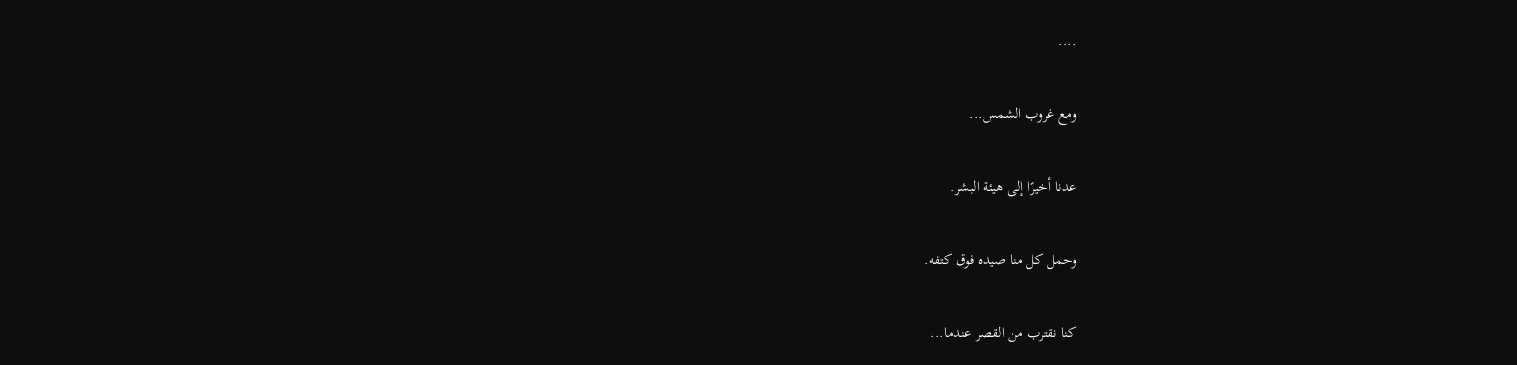....

ومع غروب الشمس...

عدنا أخيرًا إلى هيئة البشر.

وحمل كل منا صيده فوق كتفه.

كنا نقترب من القصر عندما...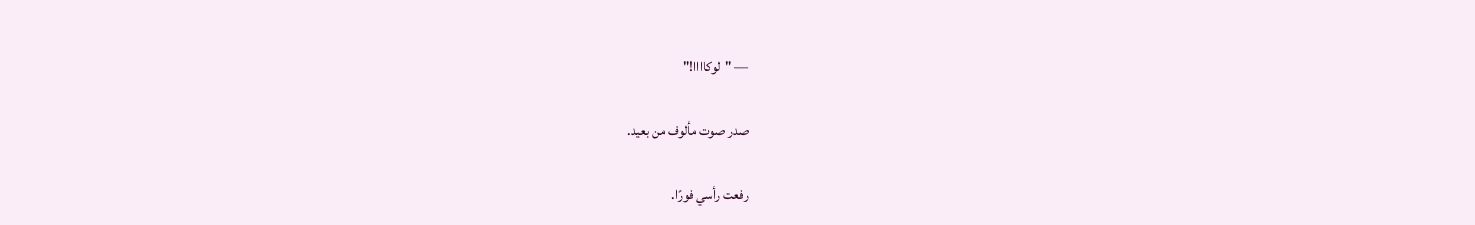— "لوكاااا!"

صدر صوت مألوف من بعيد.

رفعت رأسي فورًا.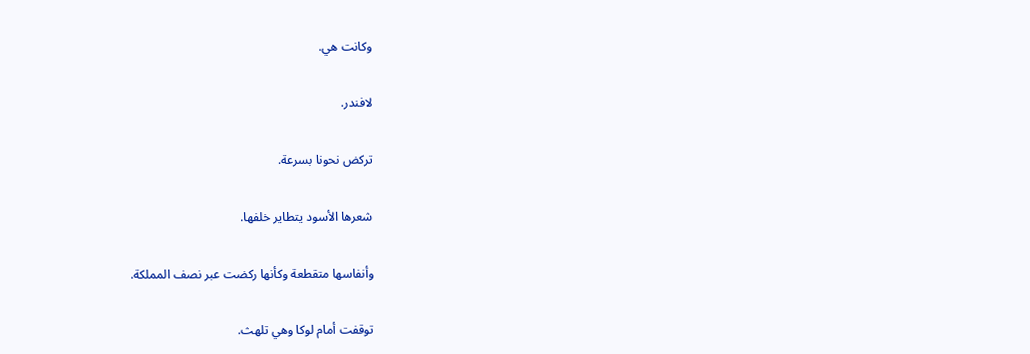وكانت هي.

لافندر.

تركض نحونا بسرعة.

شعرها الأسود يتطاير خلفها.

وأنفاسها متقطعة وكأنها ركضت عبر نصف المملكة.

توقفت أمام لوكا وهي تلهث.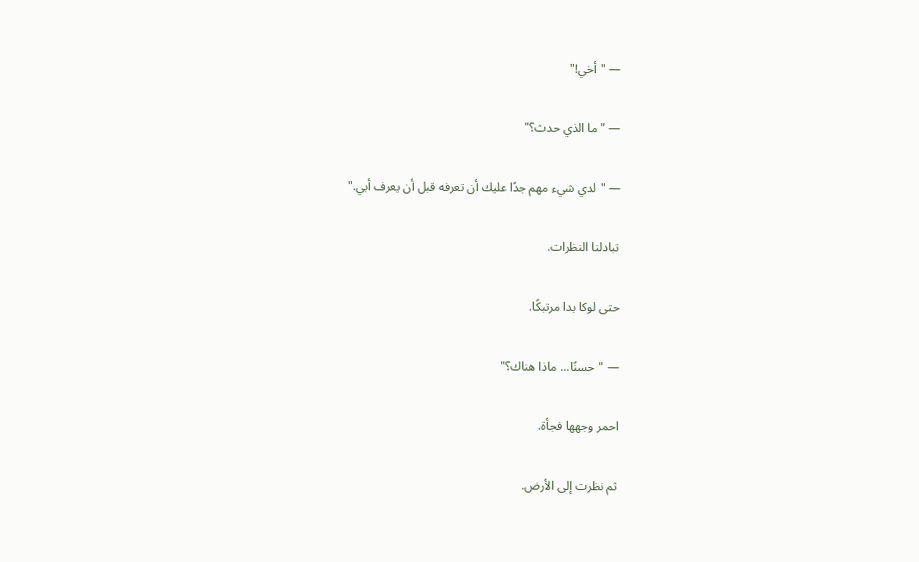— "أخي!"

— "ما الذي حدث؟"

— "لدي شيء مهم جدًا عليك أن تعرفه قبل أن يعرف أبي."

تبادلنا النظرات.

حتى لوكا بدا مرتبكًا.

— "حسنًا... ماذا هناك؟"

احمر وجهها فجأة.

ثم نظرت إلى الأرض.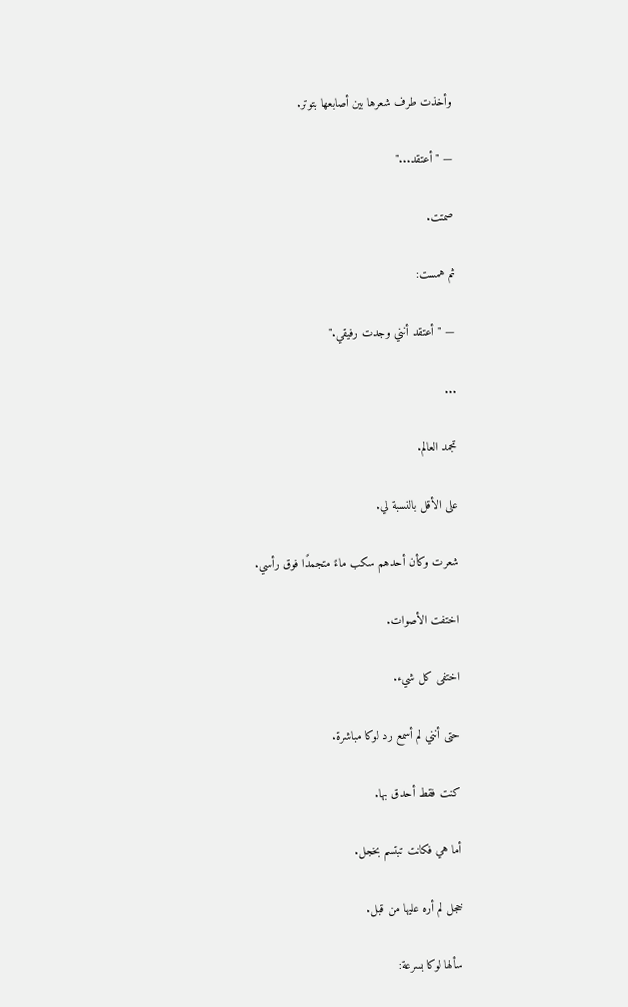وأخذت طرف شعرها بين أصابعها بتوتر.

— "أعتقد..."

صمتت.

ثم همست:

— "أعتقد أنني وجدت رفيقي."

...

تجمد العالم.

على الأقل بالنسبة لي.

شعرت وكأن أحدهم سكب ماءً متجمدًا فوق رأسي.

اختفت الأصوات.

اختفى كل شيء.

حتى أنني لم أسمع رد لوكا مباشرة.

كنت فقط أحدق بها.

أما هي فكانت تبتسم بخجل.

خجل لم أره عليها من قبل.

سألها لوكا بسرعة: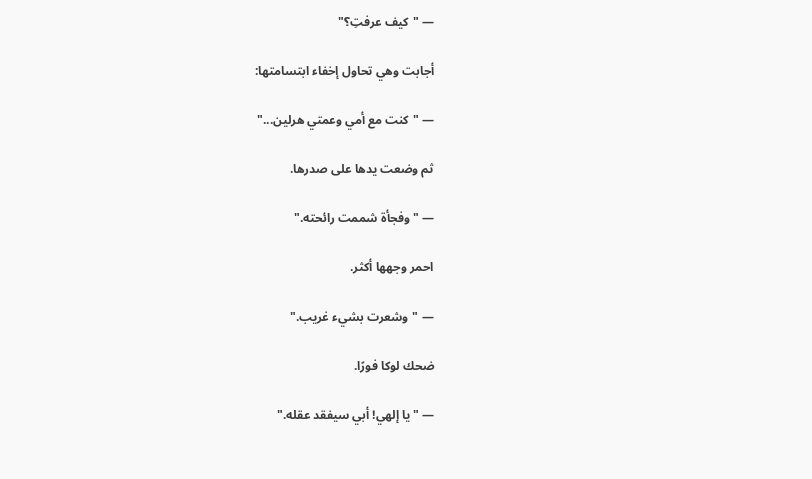— "كيف عرفتِ؟"

أجابت وهي تحاول إخفاء ابتسامتها:

— "كنت مع أمي وعمتي هرلين..."

ثم وضعت يدها على صدرها.

— "وفجأة شممت رائحته."

احمر وجهها أكثر.

— "وشعرت بشيء غريب."

ضحك لوكا فورًا.

— "يا إلهي! أبي سيفقد عقله."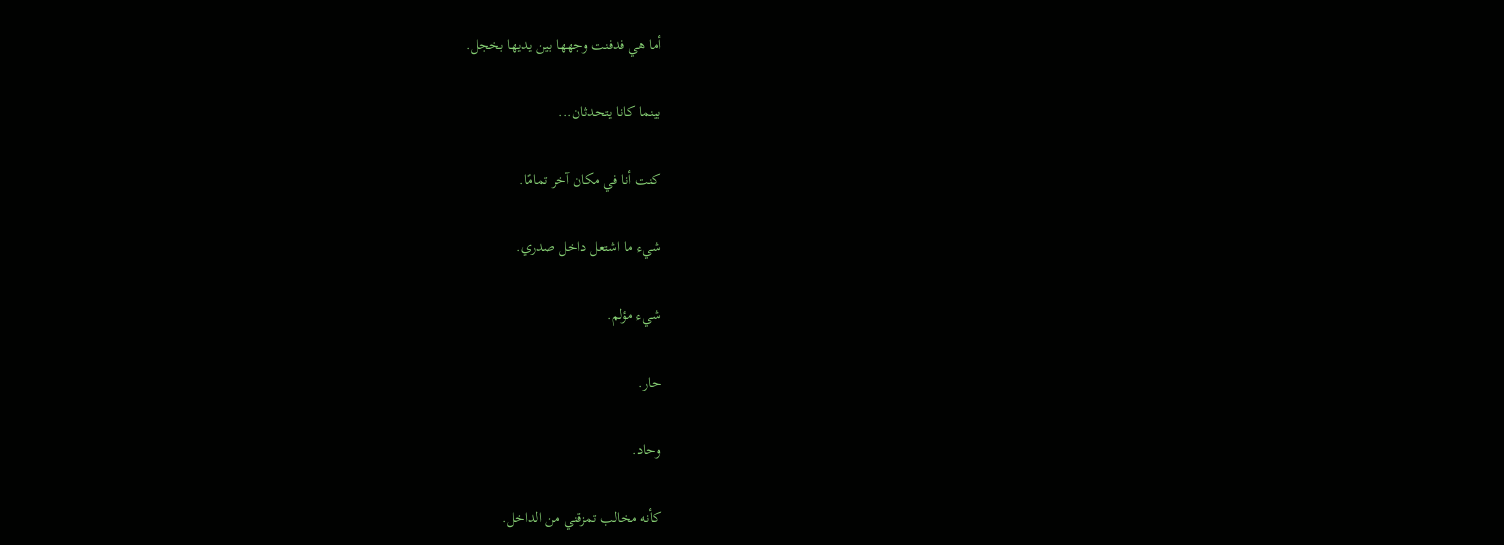أما هي فدفنت وجهها بين يديها بخجل.

بينما كانا يتحدثان...

كنت أنا في مكان آخر تمامًا.

شيء ما اشتعل داخل صدري.

شيء مؤلم.

حار.

وحاد.

كأنه مخالب تمزقني من الداخل.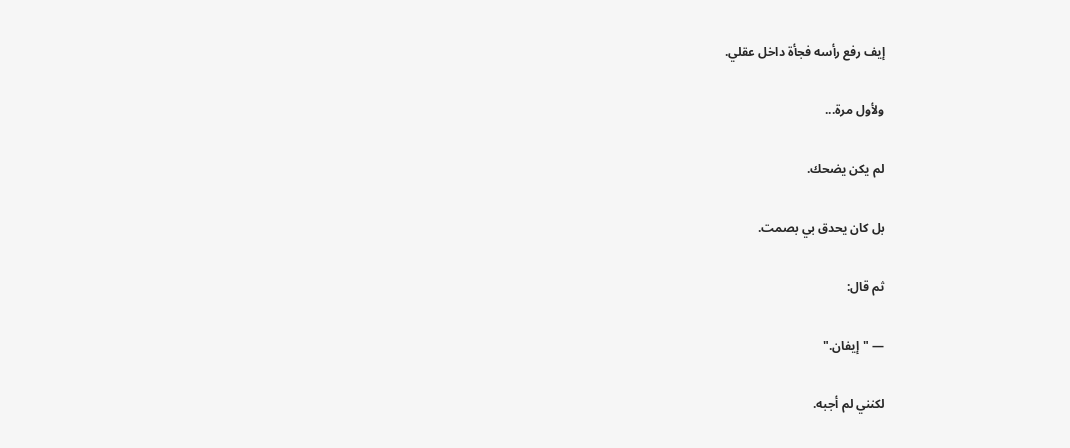إيف رفع رأسه فجأة داخل عقلي.

ولأول مرة...

لم يكن يضحك.

بل كان يحدق بي بصمت.

ثم قال:

— "إيفان."

لكنني لم أجبه.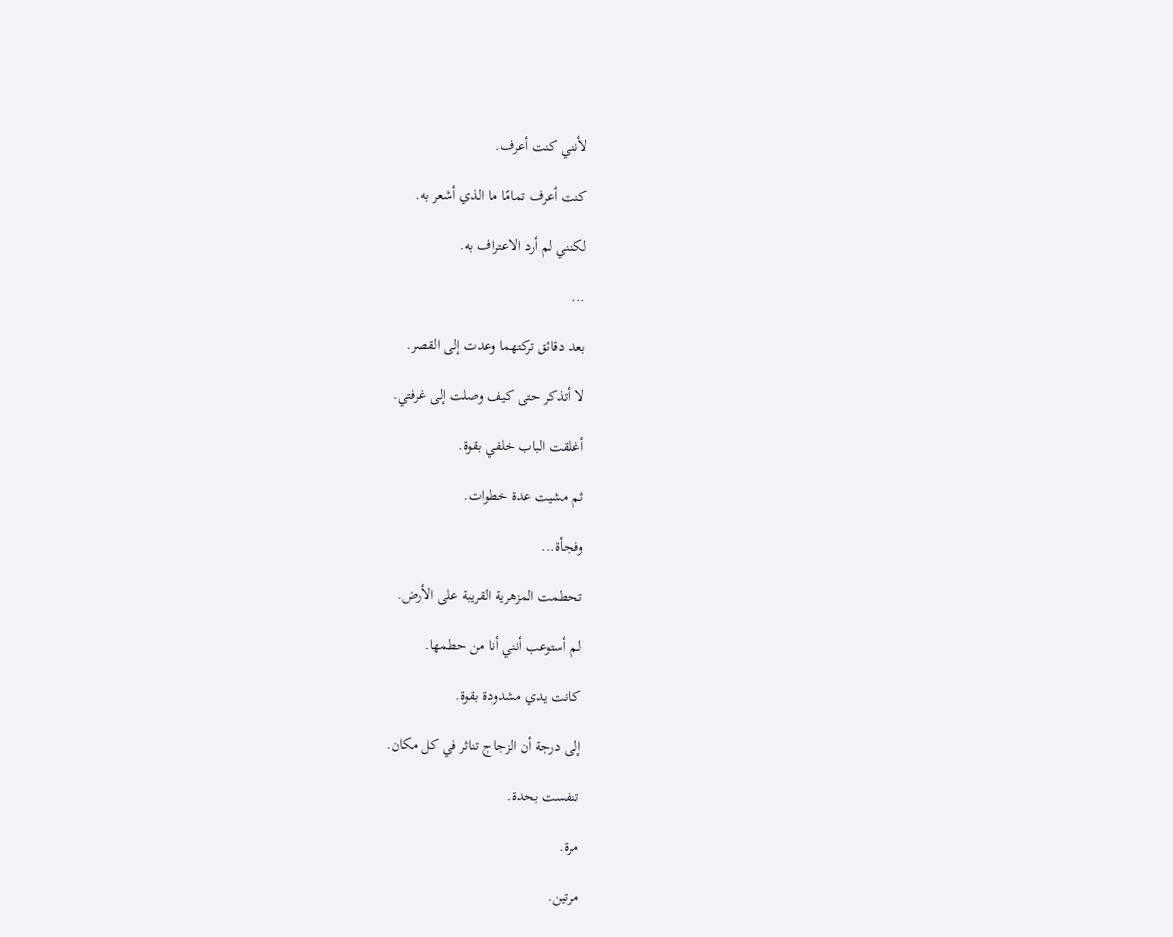لأنني كنت أعرف.

كنت أعرف تمامًا ما الذي أشعر به.

لكنني لم أرد الاعتراف به.

...

بعد دقائق تركتهما وعدت إلى القصر.

لا أتذكر حتى كيف وصلت إلى غرفتي.

أغلقت الباب خلفي بقوة.

ثم مشيت عدة خطوات.

وفجأة...

تحطمت المزهرية القريبة على الأرض.

لم أستوعب أنني أنا من حطمها.

كانت يدي مشدودة بقوة.

إلى درجة أن الزجاج تناثر في كل مكان.

تنفست بحدة.

مرة.

مرتين.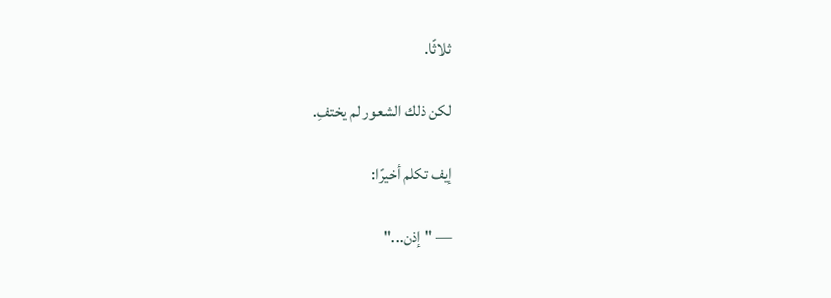ثلاثًا.

لكن ذلك الشعور لم يختفِ.

إيف تكلم أخيرًا:

— "إذن..."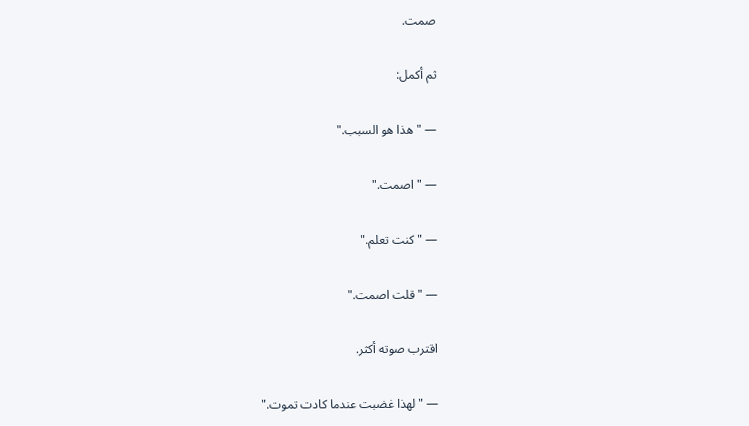صمت.

ثم أكمل:

— "هذا هو السبب."

— "اصمت."

— "كنت تعلم."

— "قلت اصمت."

اقترب صوته أكثر.

— "لهذا غضبت عندما كادت تموت."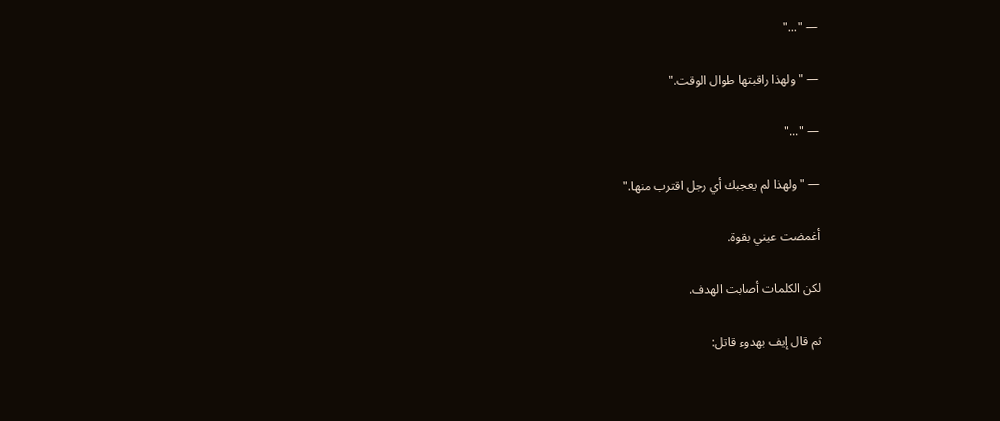— "..."

— "ولهذا راقبتها طوال الوقت."

— "..."

— "ولهذا لم يعجبك أي رجل اقترب منها."

أغمضت عيني بقوة.

لكن الكلمات أصابت الهدف.

ثم قال إيف بهدوء قاتل: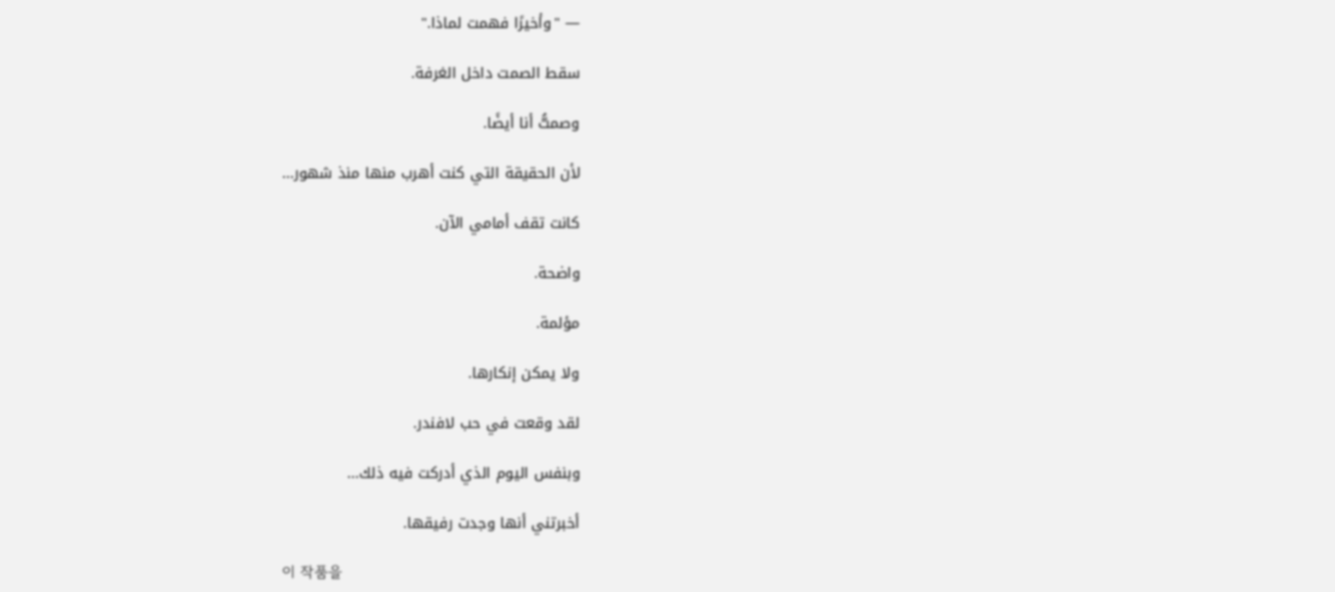— "وأخيرًا فهمت لماذا."

سقط الصمت داخل الغرفة.

وصمتُّ أنا أيضًا.

لأن الحقيقة التي كنت أهرب منها منذ شهور...

كانت تقف أمامي الآن.

واضحة.

مؤلمة.

ولا يمكن إنكارها.

لقد وقعت في حب لافندر.

وبنفس اليوم الذي أدركت فيه ذلك...

أخبرتني أنها وجدت رفيقها.

이 작품을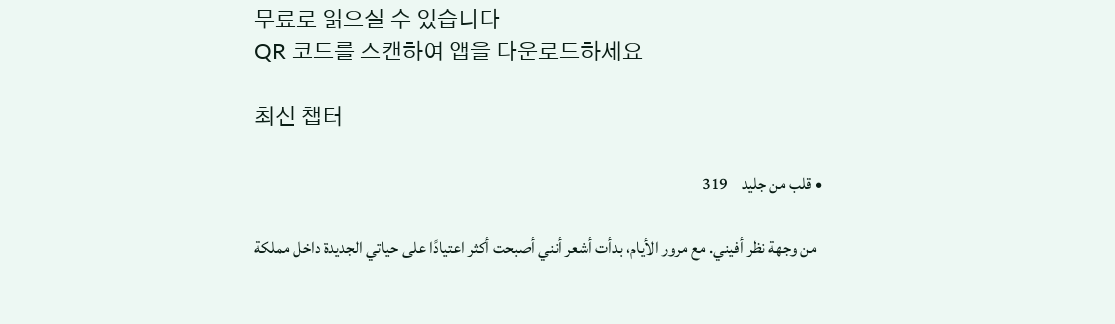무료로 읽으실 수 있습니다
QR 코드를 스캔하여 앱을 다운로드하세요

최신 챕터

  • قلب من جليد    319

    من وجهة نظر أفيني. مع مرور الأيام، بدأت أشعر أنني أصبحت أكثر اعتيادًا على حياتي الجديدة داخل مملكة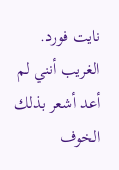نايت فورد. الغريب أنني لم أعد أشعر بذلك الخوف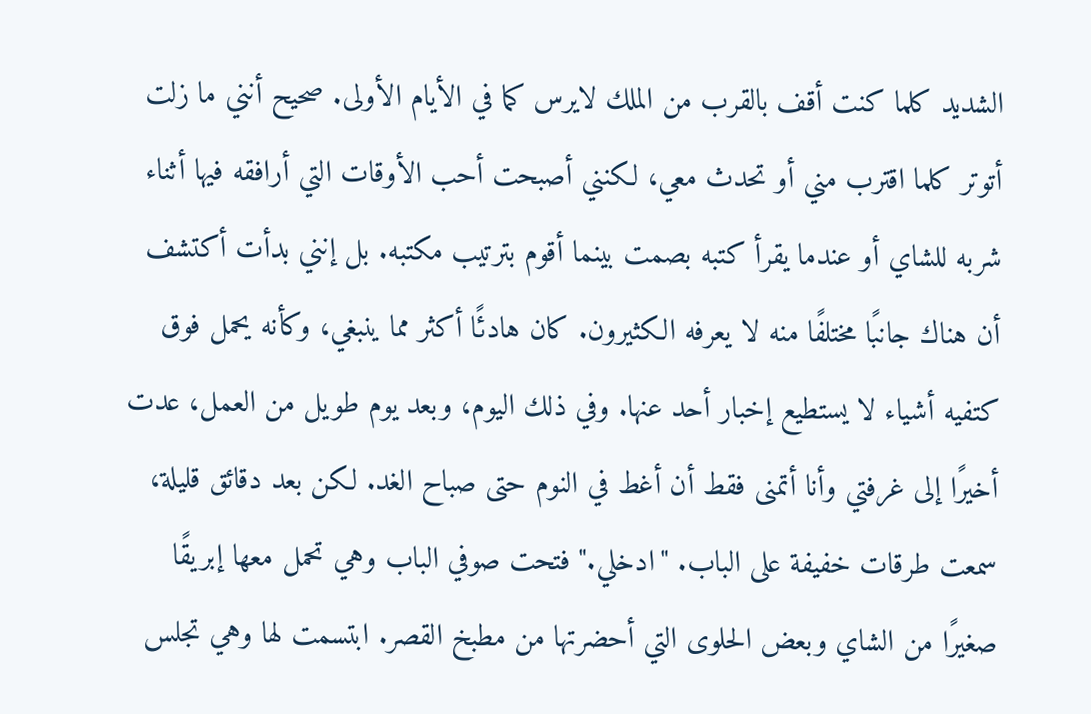الشديد كلما كنت أقف بالقرب من الملك لايرس كما في الأيام الأولى. صحيح أنني ما زلت أتوتر كلما اقترب مني أو تحدث معي، لكنني أصبحت أحب الأوقات التي أرافقه فيها أثناء شربه للشاي أو عندما يقرأ كتبه بصمت بينما أقوم بترتيب مكتبه. بل إنني بدأت أكتشف أن هناك جانبًا مختلفًا منه لا يعرفه الكثيرون. كان هادئًا أكثر مما ينبغي، وكأنه يحمل فوق كتفيه أشياء لا يستطيع إخبار أحد عنها. وفي ذلك اليوم، وبعد يوم طويل من العمل، عدت أخيرًا إلى غرفتي وأنا أتمنى فقط أن أغط في النوم حتى صباح الغد. لكن بعد دقائق قليلة، سمعت طرقات خفيفة على الباب. "ادخلي." فتحت صوفي الباب وهي تحمل معها إبريقًا صغيرًا من الشاي وبعض الحلوى التي أحضرتها من مطبخ القصر. ابتسمت لها وهي تجلس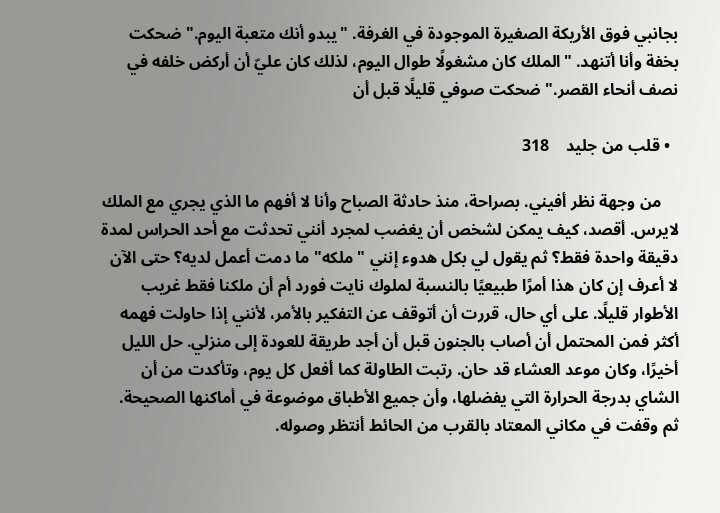بجانبي فوق الأريكة الصغيرة الموجودة في الغرفة. "يبدو أنك متعبة اليوم." ضحكت بخفة وأنا أتنهد. "الملك كان مشغولًا طوال اليوم، لذلك كان عليّ أن أركض خلفه في نصف أنحاء القصر." ضحكت صوفي قليلًا قبل أن

  • قلب من جليد    318

    من وجهة نظر أفيني. بصراحة، منذ حادثة الصباح وأنا لا أفهم ما الذي يجري مع الملك لايرس. أقصد، كيف يمكن لشخص أن يغضب لمجرد أنني تحدثت مع أحد الحراس لمدة دقيقة واحدة فقط؟ ثم يقول لي بكل هدوء إنني "ملكه" ما دمت أعمل لديه؟ حتى الآن لا أعرف إن كان هذا أمرًا طبيعيًا بالنسبة لملوك نايت فورد أم أن ملكنا فقط غريب الأطوار قليلًا. على أي حال، قررت أن أتوقف عن التفكير بالأمر، لأنني إذا حاولت فهمه أكثر فمن المحتمل أن أصاب بالجنون قبل أن أجد طريقة للعودة إلى منزلي. حل الليل أخيرًا، وكان موعد العشاء قد حان. رتبت الطاولة كما أفعل كل يوم، وتأكدت من أن الشاي بدرجة الحرارة التي يفضلها، وأن جميع الأطباق موضوعة في أماكنها الصحيحة. ثم وقفت في مكاني المعتاد بالقرب من الحائط أنتظر وصوله.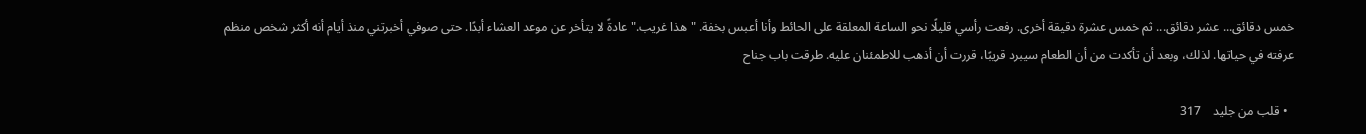خمس دقائق... عشر دقائق... ثم خمس عشرة دقيقة أخرى. رفعت رأسي قليلًا نحو الساعة المعلقة على الحائط وأنا أعبس بخفة. "هذا غريب." عادةً لا يتأخر عن موعد العشاء أبدًا. حتى صوفي أخبرتني منذ أيام أنه أكثر شخص منظم عرفته في حياتها. لذلك، وبعد أن تأكدت من أن الطعام سيبرد قريبًا، قررت أن أذهب للاطمئنان عليه. طرقت باب جناح

  • قلب من جليد    317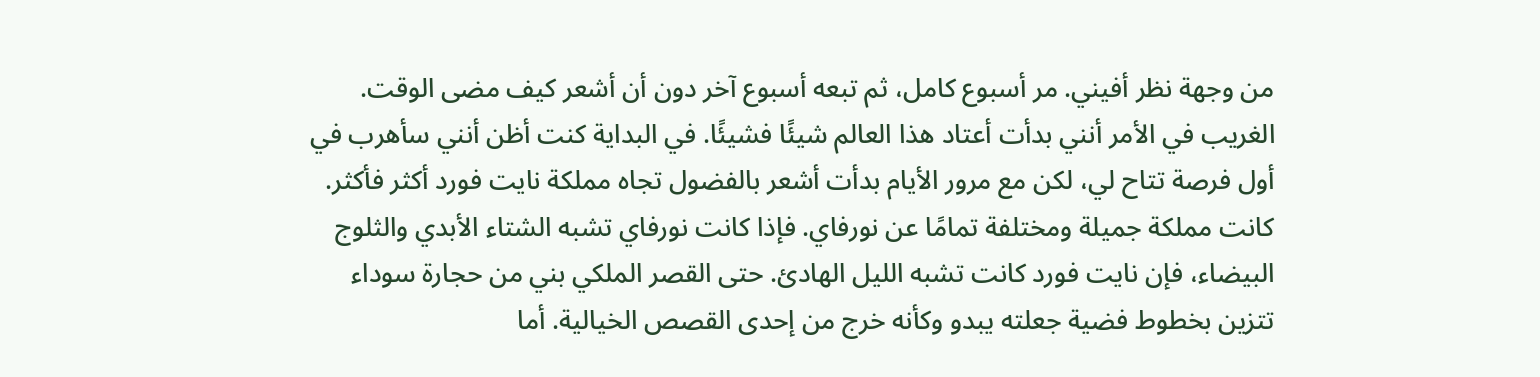من وجهة نظر أفيني. مر أسبوع كامل، ثم تبعه أسبوع آخر دون أن أشعر كيف مضى الوقت. الغريب في الأمر أنني بدأت أعتاد هذا العالم شيئًا فشيئًا. في البداية كنت أظن أنني سأهرب في أول فرصة تتاح لي، لكن مع مرور الأيام بدأت أشعر بالفضول تجاه مملكة نايت فورد أكثر فأكثر. كانت مملكة جميلة ومختلفة تمامًا عن نورفاي. فإذا كانت نورفاي تشبه الشتاء الأبدي والثلوج البيضاء، فإن نايت فورد كانت تشبه الليل الهادئ. حتى القصر الملكي بني من حجارة سوداء تتزين بخطوط فضية جعلته يبدو وكأنه خرج من إحدى القصص الخيالية. أما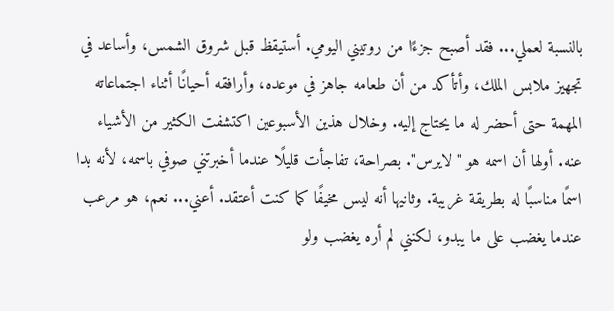بالنسبة لعملي... فقد أصبح جزءًا من روتيني اليومي. أستيقظ قبل شروق الشمس، وأساعد في تجهيز ملابس الملك، وأتأكد من أن طعامه جاهز في موعده، وأرافقه أحيانًا أثناء اجتماعاته المهمة حتى أحضر له ما يحتاج إليه. وخلال هذين الأسبوعين اكتشفت الكثير من الأشياء عنه. أولها أن اسمه هو "لايرس". بصراحة، تفاجأت قليلًا عندما أخبرتني صوفي باسمه، لأنه بدا اسمًا مناسبًا له بطريقة غريبة. وثانيها أنه ليس مخيفًا كما كنت أعتقد. أعني... نعم، هو مرعب عندما يغضب على ما يبدو، لكنني لم أره يغضب ولو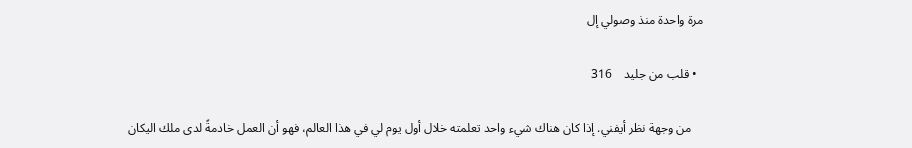مرة واحدة منذ وصولي إل

  • قلب من جليد    316

    من وجهة نظر أيفني. إذا كان هناك شيء واحد تعلمته خلال أول يوم لي في هذا العالم، فهو أن العمل خادمةً لدى ملك اليكان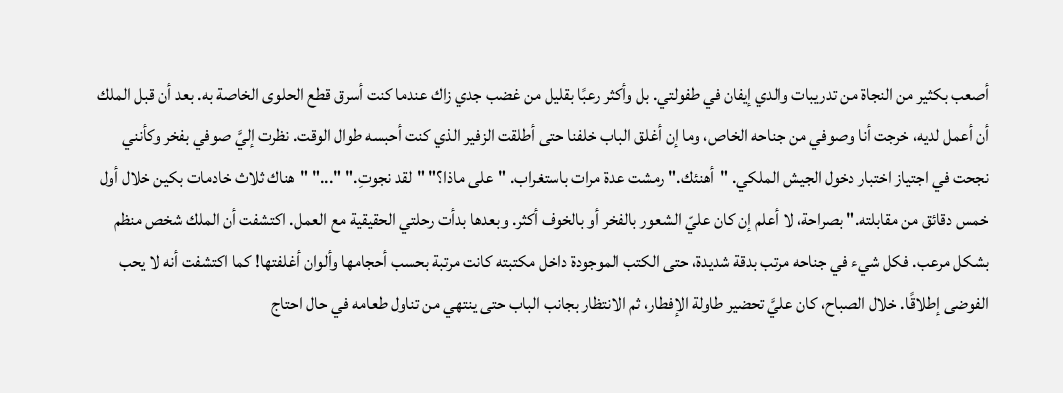أصعب بكثير من النجاة من تدريبات والدي إيفان في طفولتي. بل وأكثر رعبًا بقليل من غضب جدي زاك عندما كنت أسرق قطع الحلوى الخاصة به. بعد أن قبل الملك أن أعمل لديه، خرجت أنا وصوفي من جناحه الخاص، وما إن أغلق الباب خلفنا حتى أطلقت الزفير الذي كنت أحبسه طوال الوقت. نظرت إليَّ صوفي بفخر وكأنني نجحت في اجتياز اختبار دخول الجيش الملكي. "أهنئك." رمشت عدة مرات باستغراب. "على ماذا؟" "لقد نجوتِ." "..." "هناك ثلاث خادمات بكين خلال أول خمس دقائق من مقابلته." بصراحة، لا أعلم إن كان عليّ الشعور بالفخر أو بالخوف أكثر. وبعدها بدأت رحلتي الحقيقية مع العمل. اكتشفت أن الملك شخص منظم بشكل مرعب. فكل شيء في جناحه مرتب بدقة شديدة، حتى الكتب الموجودة داخل مكتبته كانت مرتبة بحسب أحجامها وألوان أغلفتها! كما اكتشفت أنه لا يحب الفوضى إطلاقًا. خلال الصباح، كان عليَّ تحضير طاولة الإفطار، ثم الانتظار بجانب الباب حتى ينتهي من تناول طعامه في حال احتاج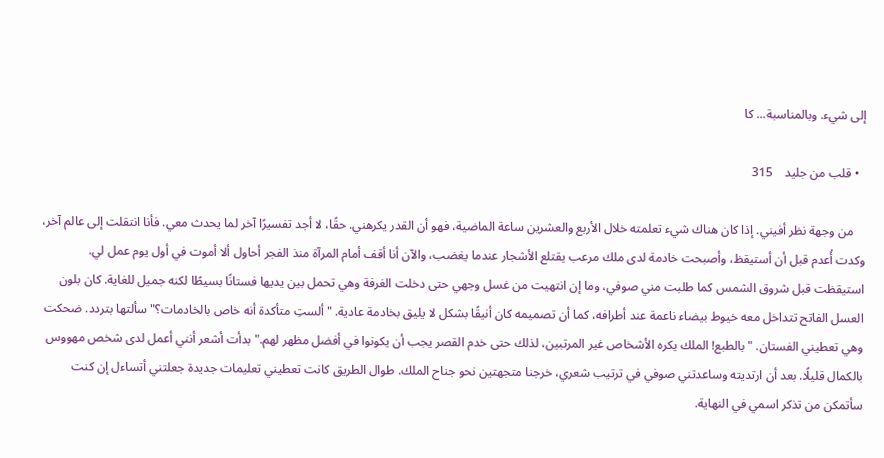إلى شيء. وبالمناسبة... كا

  • قلب من جليد    315

    من وجهة نظر أفيني. إذا كان هناك شيء تعلمته خلال الأربع والعشرين ساعة الماضية، فهو أن القدر يكرهني. حقًا، لا أجد تفسيرًا آخر لما يحدث معي. فأنا انتقلت إلى عالم آخر، وكدت أُعدم قبل أن أستيقظ، وأصبحت خادمة لدى ملك مرعب يقتلع الأشجار عندما يغضب، والآن أنا أقف أمام المرآة منذ الفجر أحاول ألا أموت في أول يوم عمل لي. استيقظت قبل شروق الشمس كما طلبت مني صوفي، وما إن انتهيت من غسل وجهي حتى دخلت الغرفة وهي تحمل بين يديها فستانًا بسيطًا لكنه جميل للغاية. كان بلون العسل الفاتح تتداخل معه خيوط بيضاء ناعمة عند أطرافه، كما أن تصميمه كان أنيقًا بشكل لا يليق بخادمة عادية. "ألستِ متأكدة أنه خاص بالخادمات؟" سألتها بتردد. ضحكت وهي تعطيني الفستان. "بالطبع! الملك يكره الأشخاص غير المرتبين، لذلك حتى خدم القصر يجب أن يكونوا في أفضل مظهر لهم." بدأت أشعر أنني أعمل لدى شخص مهووس بالكمال قليلًا. بعد أن ارتديته وساعدتني صوفي في ترتيب شعري، خرجنا متجهتين نحو جناح الملك. طوال الطريق كانت تعطيني تعليمات جديدة جعلتني أتساءل إن كنت سأتمكن من تذكر اسمي في النهاية.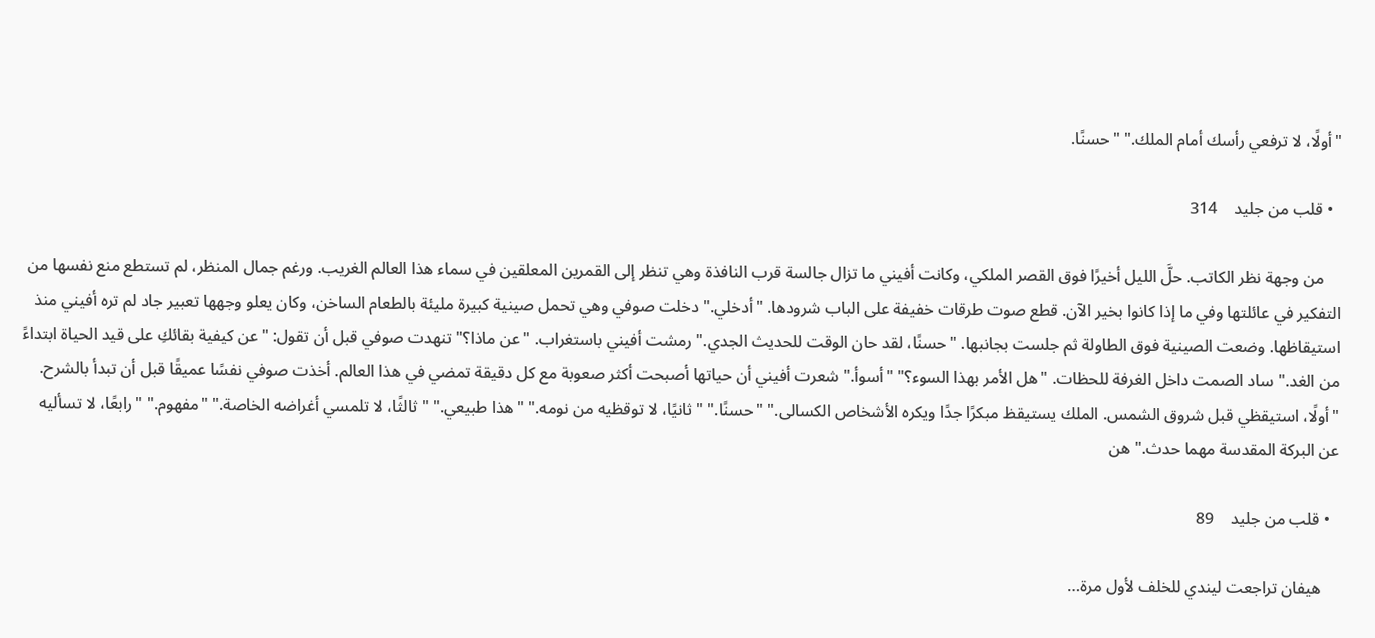"أولًا، لا ترفعي رأسك أمام الملك." "حسنًا.

  • قلب من جليد    314

    من وجهة نظر الكاتب. حلَّ الليل أخيرًا فوق القصر الملكي، وكانت أفيني ما تزال جالسة قرب النافذة وهي تنظر إلى القمرين المعلقين في سماء هذا العالم الغريب. ورغم جمال المنظر، لم تستطع منع نفسها من التفكير في عائلتها وفي ما إذا كانوا بخير الآن. قطع صوت طرقات خفيفة على الباب شرودها. "أدخلي." دخلت صوفي وهي تحمل صينية كبيرة مليئة بالطعام الساخن، وكان يعلو وجهها تعبير جاد لم تره أفيني منذ استيقاظها. وضعت الصينية فوق الطاولة ثم جلست بجانبها. "حسنًا، لقد حان الوقت للحديث الجدي." رمشت أفيني باستغراب. "عن ماذا؟" تنهدت صوفي قبل أن تقول: "عن كيفية بقائكِ على قيد الحياة ابتداءً من الغد." ساد الصمت داخل الغرفة للحظات. "هل الأمر بهذا السوء؟" "أسوأ." شعرت أفيني أن حياتها أصبحت أكثر صعوبة مع كل دقيقة تمضي في هذا العالم. أخذت صوفي نفسًا عميقًا قبل أن تبدأ بالشرح. "أولًا، استيقظي قبل شروق الشمس. الملك يستيقظ مبكرًا جدًا ويكره الأشخاص الكسالى." "حسنًا." "ثانيًا، لا توقظيه من نومه." "هذا طبيعي." "ثالثًا، لا تلمسي أغراضه الخاصة." "مفهوم." "رابعًا، لا تسأليه عن البركة المقدسة مهما حدث." هن

  • قلب من جليد    89

    هيفان تراجعت ليندي للخلف لأول مرة…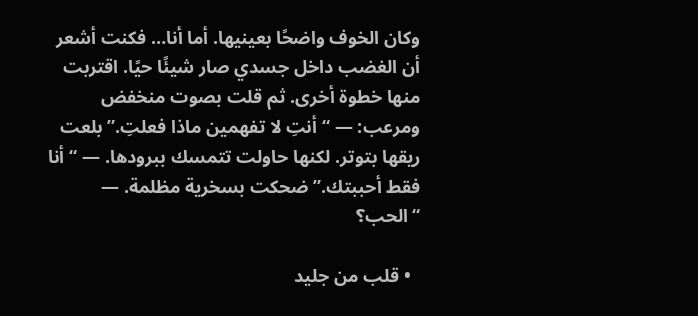وكان الخوف واضحًا بعينيها. أما أنا… فكنت أشعر أن الغضب داخل جسدي صار شيئًا حيًا. اقتربت منها خطوة أخرى. ثم قلت بصوت منخفض ومرعب: — “أنتِ لا تفهمين ماذا فعلتِ.” بلعت ريقها بتوتر. لكنها حاولت تتمسك ببرودها. — “أنا فقط أحببتك.” ضحكت بسخرية مظلمة. — “الحب؟

  • قلب من جليد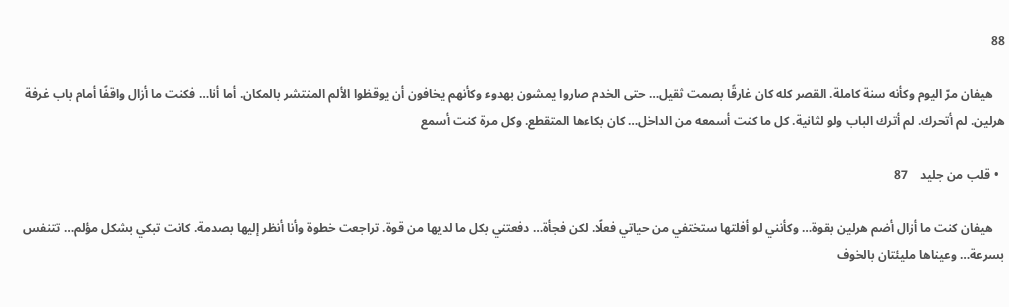88

    هيفان مرّ اليوم وكأنه سنة كاملة. القصر كله كان غارقًا بصمت ثقيل… حتى الخدم صاروا يمشون بهدوء وكأنهم يخافون أن يوقظوا الألم المنتشر بالمكان. أما أنا… فكنت ما أزال واقفًا أمام باب غرفة هرلين. لم أتحرك. لم أترك الباب ولو لثانية. كل ما كنت أسمعه من الداخل… كان بكاءها المتقطع. وكل مرة كنت أسمع

  • قلب من جليد    87

    هيفان كنت ما أزال أضم هرلين بقوة… وكأنني لو أفلتها ستختفي من حياتي فعلًا. لكن فجأة… دفعتني بكل ما لديها من قوة. تراجعت خطوة وأنا أنظر إليها بصدمة. كانت تبكي بشكل مؤلم… تتنفس بسرعة… وعيناها مليئتان بالخوف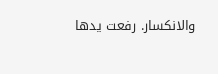والانكسار. رفعت يدها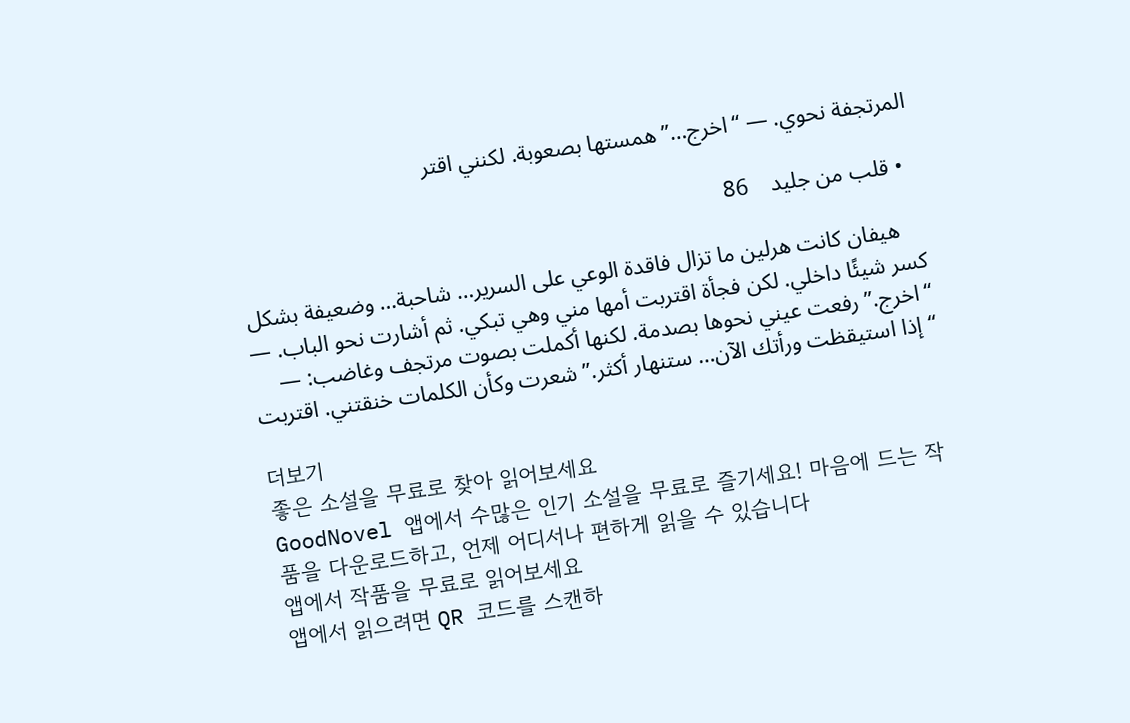المرتجفة نحوي. — “اخرج…” همستها بصعوبة. لكنني اقتر

  • قلب من جليد    86

    هيفان كانت هرلين ما تزال فاقدة الوعي على السرير… شاحبة… وضعيفة بشكل كسر شيئًا داخلي. لكن فجأة اقتربت أمها مني وهي تبكي. ثم أشارت نحو الباب. — “اخرج.” رفعت عيني نحوها بصدمة. لكنها أكملت بصوت مرتجف وغاضب: — “إذا استيقظت ورأتك الآن… ستنهار أكثر.” شعرت وكأن الكلمات خنقتني. اقتربت

더보기
좋은 소설을 무료로 찾아 읽어보세요
GoodNovel 앱에서 수많은 인기 소설을 무료로 즐기세요! 마음에 드는 작품을 다운로드하고, 언제 어디서나 편하게 읽을 수 있습니다
앱에서 작품을 무료로 읽어보세요
앱에서 읽으려면 QR 코드를 스캔하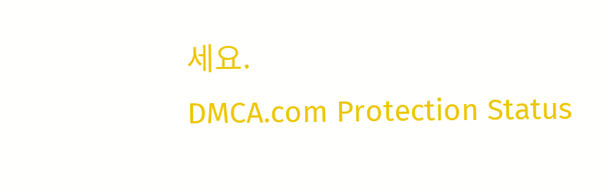세요.
DMCA.com Protection Status